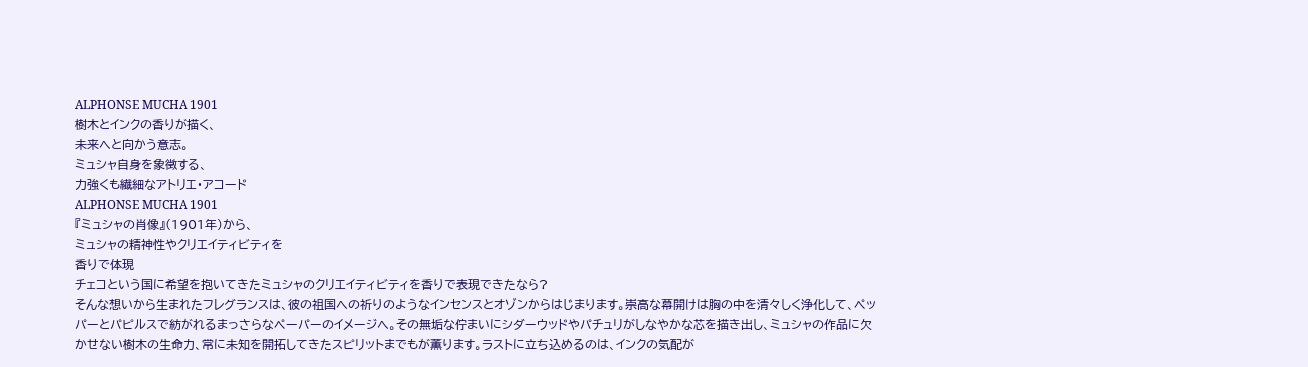ALPHONSE MUCHA 1901
樹木とインクの香りが描く、
未来へと向かう意志。
ミュシャ自身を象徴する、
力強くも繊細なアトリエ・アコード
ALPHONSE MUCHA 1901
『ミュシャの肖像』(1901年)から、
ミュシャの精神性やクリエイティビティを
香りで体現
チェコという国に希望を抱いてきたミュシャのクリエイティビティを香りで表現できたなら?
そんな想いから生まれたフレグランスは、彼の祖国への祈りのようなインセンスとオゾンからはじまります。崇高な幕開けは胸の中を清々しく浄化して、ペッパーとパピルスで紡がれるまっさらなペーパーのイメージへ。その無垢な佇まいにシダーウッドやパチュリがしなやかな芯を描き出し、ミュシャの作品に欠かせない樹木の生命力、常に未知を開拓してきたスピリットまでもが薫ります。ラストに立ち込めるのは、インクの気配が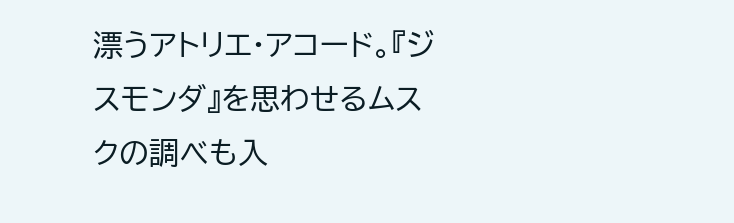漂うアトリエ・アコード。『ジスモンダ』を思わせるムスクの調べも入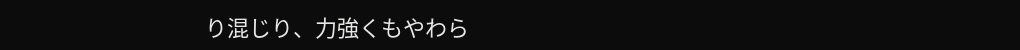り混じり、力強くもやわら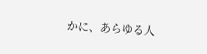かに、あらゆる人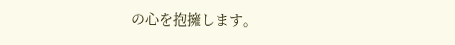の心を抱擁します。